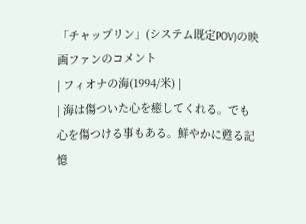「チャップリン」(システム既定POV)の映画ファンのコメント
| フィオナの海(1994/米) |
| 海は傷ついた心を癒してくれる。でも心を傷つける事もある。鮮やかに甦る記憶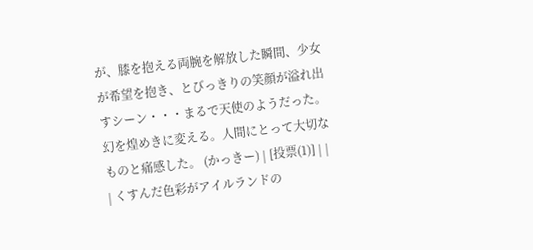が、膝を抱える両腕を解放した瞬間、少女が希望を抱き、とびっきりの笑顔が溢れ出すシーン・・・まるで天使のようだった。幻を煌めきに変える。人間にとって大切なものと痛感した。 (かっきー) | [投票(1)] | |
| くすんだ色彩がアイルランドの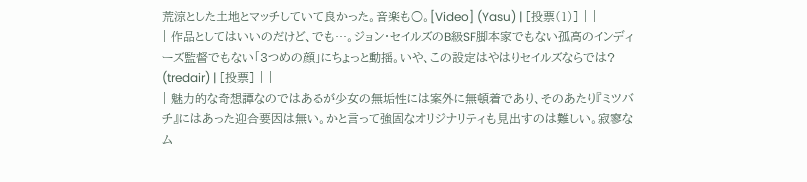荒涼とした土地とマッチしていて良かった。音楽も○。[Video] (Yasu) | [投票(1)] | |
| 作品としてはいいのだけど、でも…。ジョン・セイルズのB級SF脚本家でもない孤高のインディーズ監督でもない「3つめの顔」にちょっと動揺。いや、この設定はやはりセイルズならでは? (tredair) | [投票] | |
| 魅力的な奇想譚なのではあるが少女の無垢性には案外に無頓着であり、そのあたり『ミツバチ』にはあった迎合要因は無い。かと言って強固なオリジナリティも見出すのは難しい。寂寥なム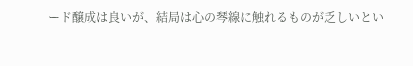ード醸成は良いが、結局は心の琴線に触れるものが乏しいとい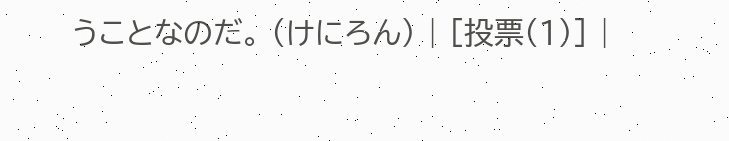うことなのだ。 (けにろん) | [投票(1)] |